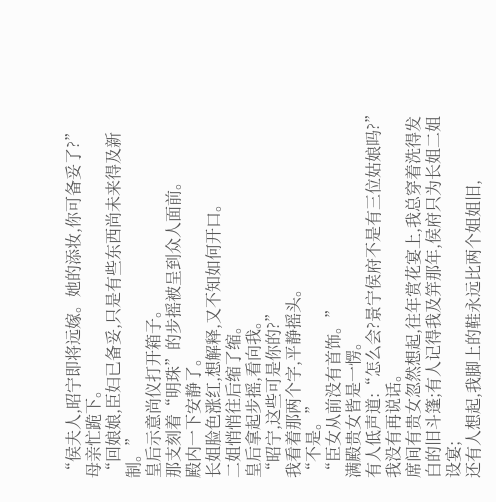“侯夫人,昭宁即将远嫁。她的添妆,你可备妥了?”
母亲忙跪下。
“回娘娘,臣妇已备妥,只是有些东西尚未来得及新制。”
皇后示意尚仪打开箱子。
那支刻着“明珠”的步摇被呈到众人面前。
殿内一下安静了。
长姐脸色涨红,想解释,又不知如何开口。
二姐悄悄往后缩了缩。
皇后拿起步摇,看向我。
“昭宁,这些可是你的?”
我看着那两个字,平静摇头。
“不是。”
“臣女从前没有首饰。”
满殿贵女皆是一愣。
有人低声道:“怎么会?景宁侯府不是有三位姑娘吗?”
我没有再说话。
席间有贵女忽然想起,往年赏花宴上,我总穿着洗得发白的旧斗篷;有人记得我及笄那年,侯府只为长姐二姐设宴;
还有人想起,我脚上的鞋永远比两个姐姐旧,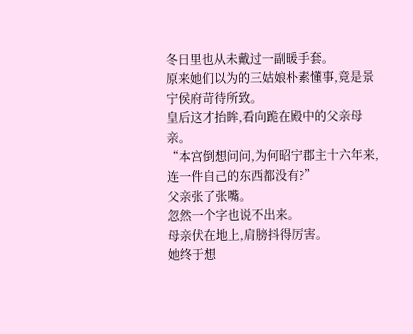冬日里也从未戴过一副暖手套。
原来她们以为的三姑娘朴素懂事,竟是景宁侯府苛待所致。
皇后这才抬眸,看向跪在殿中的父亲母亲。
“本宫倒想问问,为何昭宁郡主十六年来,连一件自己的东西都没有?”
父亲张了张嘴。
忽然一个字也说不出来。
母亲伏在地上,肩膀抖得厉害。
她终于想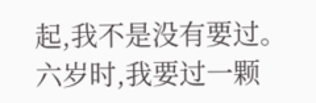起,我不是没有要过。
六岁时,我要过一颗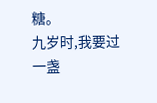糖。
九岁时,我要过一盏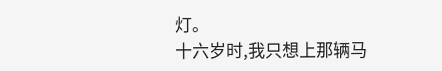灯。
十六岁时,我只想上那辆马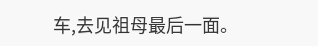车,去见祖母最后一面。